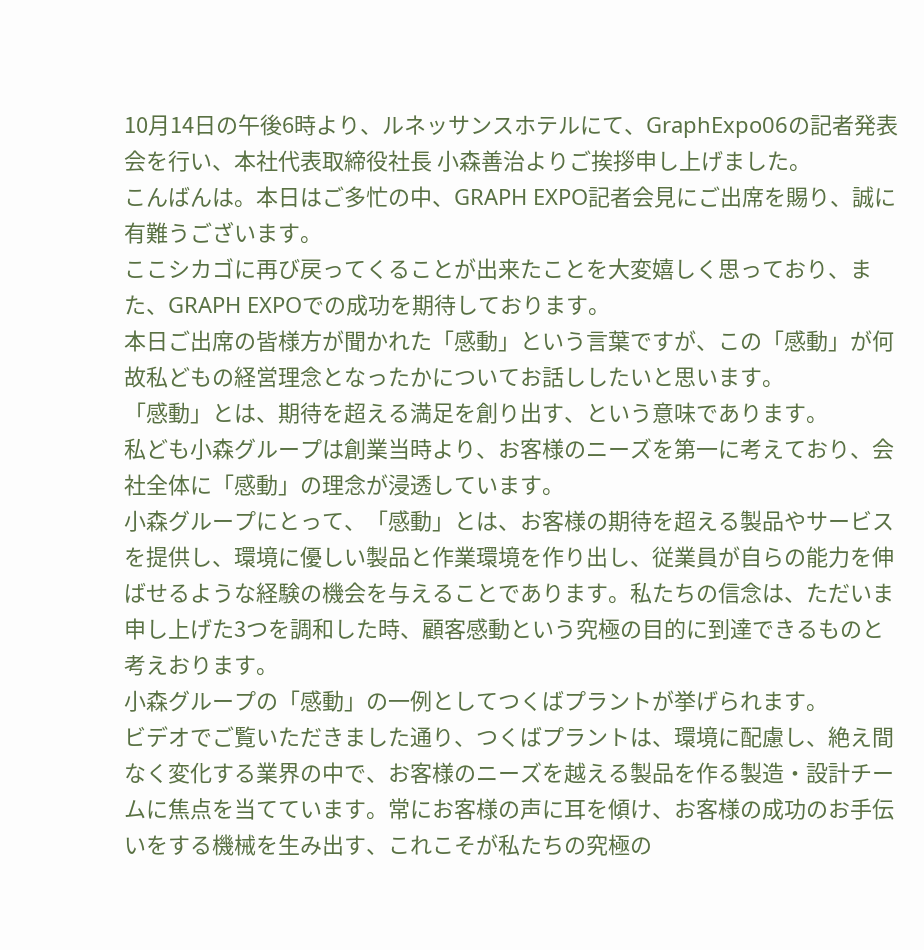10月14日の午後6時より、ルネッサンスホテルにて、GraphExpo06の記者発表会を行い、本社代表取締役社長 小森善治よりご挨拶申し上げました。
こんばんは。本日はご多忙の中、GRAPH EXPO記者会見にご出席を賜り、誠に有難うございます。
ここシカゴに再び戻ってくることが出来たことを大変嬉しく思っており、また、GRAPH EXPOでの成功を期待しております。
本日ご出席の皆様方が聞かれた「感動」という言葉ですが、この「感動」が何故私どもの経営理念となったかについてお話ししたいと思います。
「感動」とは、期待を超える満足を創り出す、という意味であります。
私ども小森グループは創業当時より、お客様のニーズを第一に考えており、会社全体に「感動」の理念が浸透しています。
小森グループにとって、「感動」とは、お客様の期待を超える製品やサービスを提供し、環境に優しい製品と作業環境を作り出し、従業員が自らの能力を伸ばせるような経験の機会を与えることであります。私たちの信念は、ただいま申し上げた3つを調和した時、顧客感動という究極の目的に到達できるものと考えおります。
小森グループの「感動」の一例としてつくばプラントが挙げられます。
ビデオでご覧いただきました通り、つくばプラントは、環境に配慮し、絶え間なく変化する業界の中で、お客様のニーズを越える製品を作る製造・設計チームに焦点を当てています。常にお客様の声に耳を傾け、お客様の成功のお手伝いをする機械を生み出す、これこそが私たちの究極の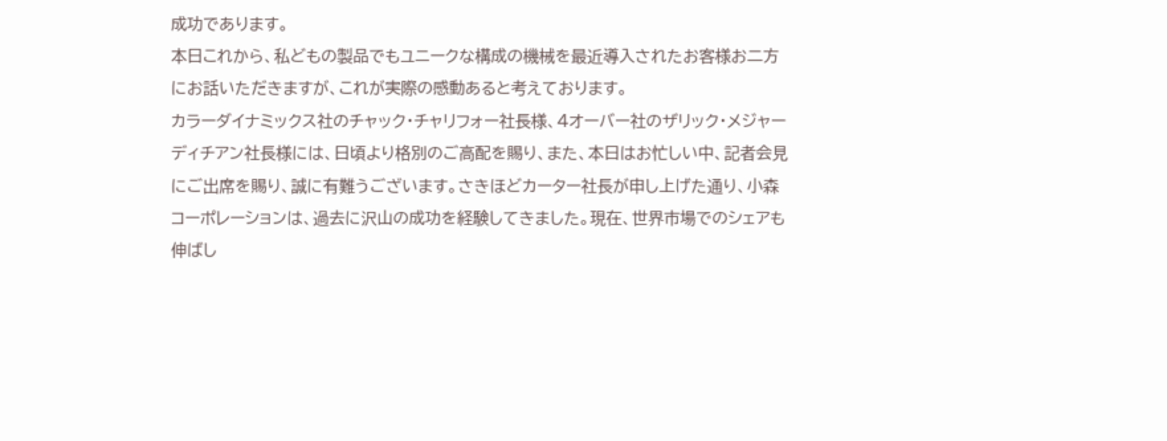成功であります。
本日これから、私どもの製品でもユニークな構成の機械を最近導入されたお客様お二方にお話いただきますが、これが実際の感動あると考えております。
カラーダイナミックス社のチャック・チャリフォー社長様、4オーバー社のザリック・メジャーディチアン社長様には、日頃より格別のご高配を賜り、また、本日はお忙しい中、記者会見にご出席を賜り、誠に有難うございます。さきほどカーター社長が申し上げた通り、小森コーポレーションは、過去に沢山の成功を経験してきました。現在、世界市場でのシェアも伸ばし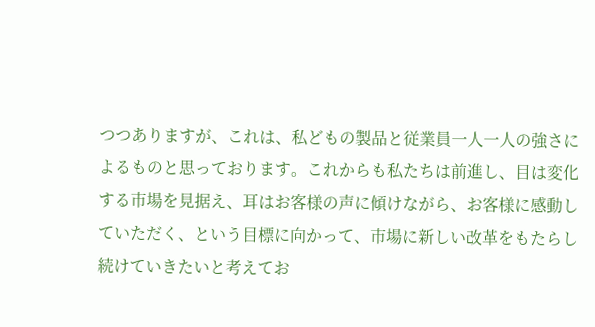つつありますが、これは、私どもの製品と従業員一人一人の強さによるものと思っております。これからも私たちは前進し、目は変化する市場を見据え、耳はお客様の声に傾けながら、お客様に感動していただく、という目標に向かって、市場に新しい改革をもたらし続けていきたいと考えてお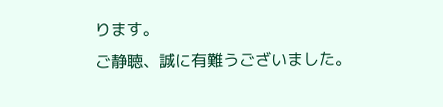ります。
ご静聴、誠に有難うございました。